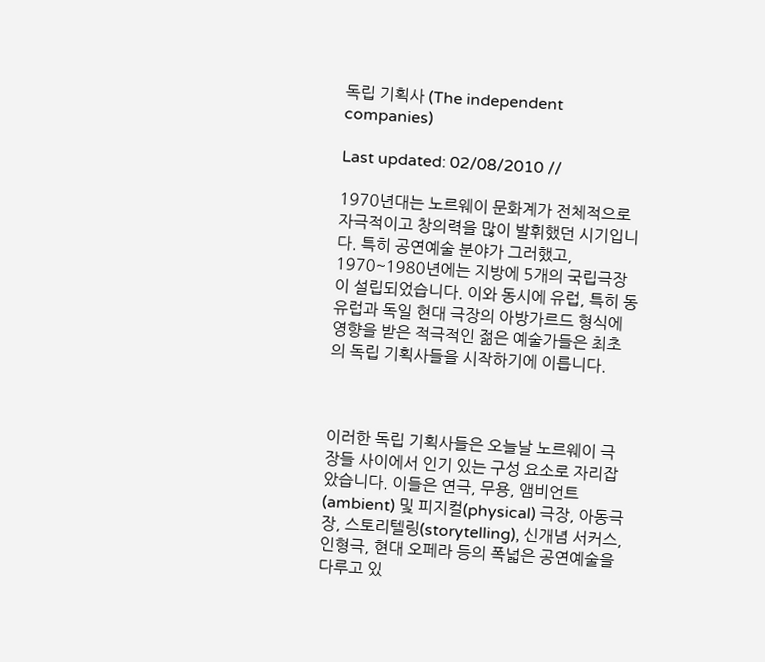독립 기획사 (The independent companies)

Last updated: 02/08/2010 //

1970년대는 노르웨이 문화계가 전체적으로 자극적이고 창의력을 많이 발휘했던 시기입니다. 특히 공연예술 분야가 그러했고, 1970~1980년에는 지방에 5개의 국립극장이 설립되었습니다. 이와 동시에 유럽, 특히 동유럽과 독일 현대 극장의 아방가르드 형식에 영향을 받은 적극적인 젊은 예술가들은 최초의 독립 기획사들을 시작하기에 이릅니다.



이러한 독립 기획사들은 오늘날 노르웨이 극장들 사이에서 인기 있는 구성 요소로 자리잡았습니다. 이들은 연극, 무용, 앰비언트(ambient) 및 피지컬(physical) 극장, 아동극장, 스토리텔링(storytelling), 신개념 서커스, 인형극, 현대 오페라 등의 폭넓은 공연예술을 다루고 있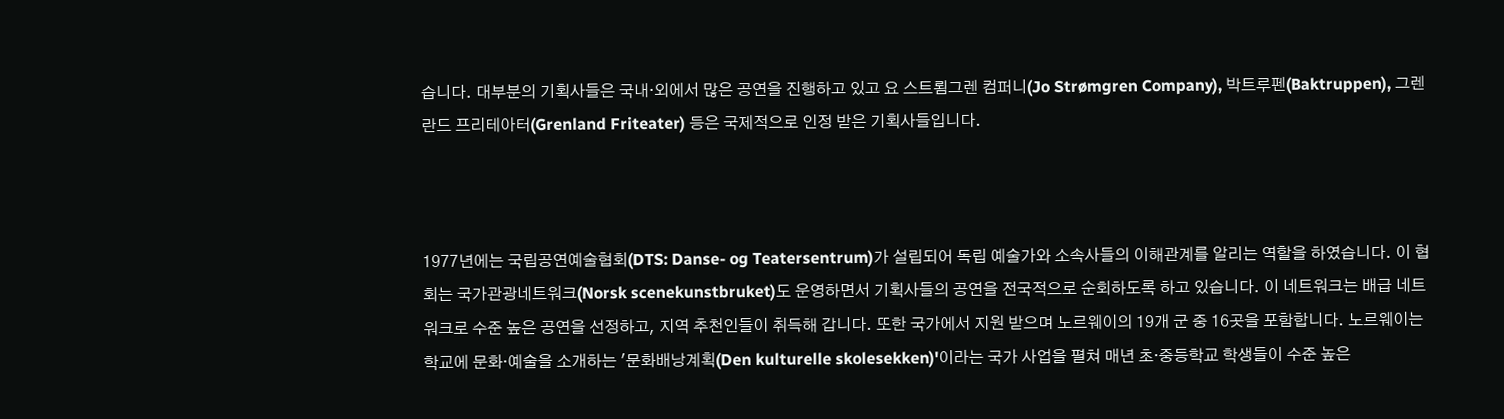습니다. 대부분의 기획사들은 국내·외에서 많은 공연을 진행하고 있고 요 스트룀그렌 컴퍼니(Jo Strømgren Company), 박트루펜(Baktruppen), 그렌란드 프리테아터(Grenland Friteater) 등은 국제적으로 인정 받은 기획사들입니다.



1977년에는 국립공연예술협회(DTS: Danse- og Teatersentrum)가 설립되어 독립 예술가와 소속사들의 이해관계를 알리는 역할을 하였습니다. 이 협회는 국가관광네트워크(Norsk scenekunstbruket)도 운영하면서 기획사들의 공연을 전국적으로 순회하도록 하고 있습니다. 이 네트워크는 배급 네트워크로 수준 높은 공연을 선정하고, 지역 추천인들이 취득해 갑니다. 또한 국가에서 지원 받으며 노르웨이의 19개 군 중 16곳을 포함합니다. 노르웨이는 학교에 문화·예술을 소개하는 '문화배낭계획(Den kulturelle skolesekken)'이라는 국가 사업을 펼쳐 매년 초·중등학교 학생들이 수준 높은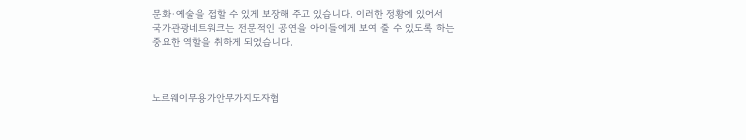문화·예술을 접할 수 있게 보장해 주고 있습니다. 이러한 정황에 있어서 국가관광네트워크는 전문적인 공연을 아이들에게 보여 줄 수 있도록 하는 중요한 역할을 취하게 되었습니다.



노르웨이무용가안무가지도자협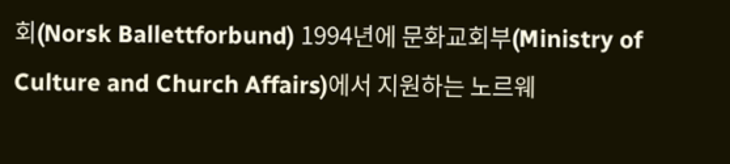회(Norsk Ballettforbund) 1994년에 문화교회부(Ministry of Culture and Church Affairs)에서 지원하는 노르웨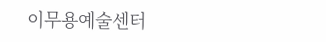이무용예술센터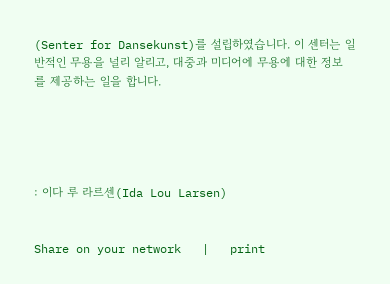(Senter for Dansekunst)를 설립하였습니다. 이 센터는 일반적인 무용을 널리 알리고, 대중과 미디어에 무용에 대한 정보를 제공하는 일을 합니다.





: 이다 루 라르센(Ida Lou Larsen)


Share on your network   |   print